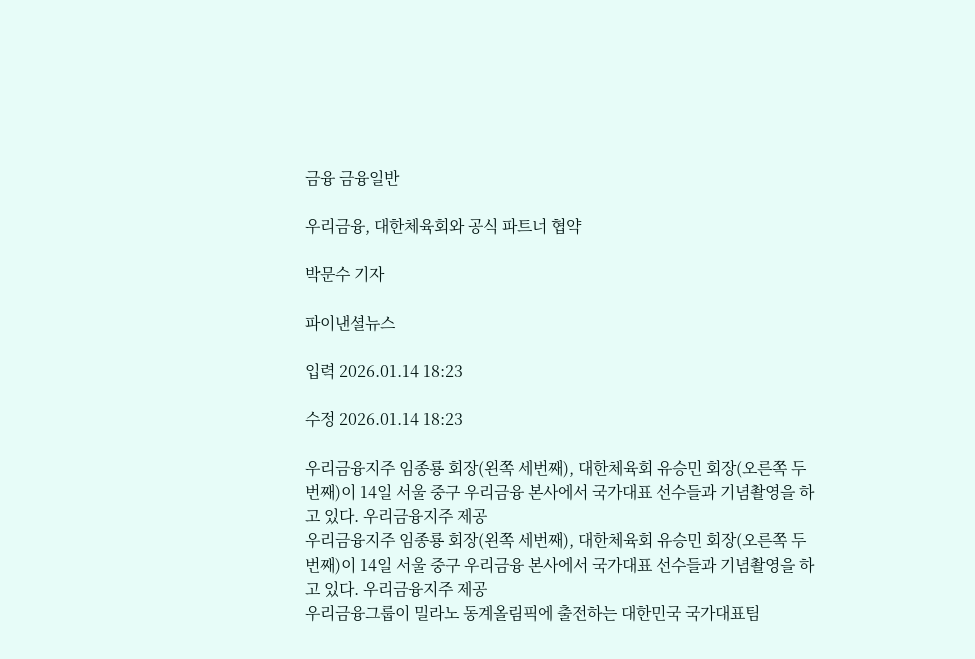금융 금융일반

우리금융, 대한체육회와 공식 파트너 협약

박문수 기자

파이낸셜뉴스

입력 2026.01.14 18:23

수정 2026.01.14 18:23

우리금융지주 임종룡 회장(왼쪽 세번째), 대한체육회 유승민 회장(오른쪽 두번째)이 14일 서울 중구 우리금융 본사에서 국가대표 선수들과 기념촬영을 하고 있다. 우리금융지주 제공
우리금융지주 임종룡 회장(왼쪽 세번째), 대한체육회 유승민 회장(오른쪽 두번째)이 14일 서울 중구 우리금융 본사에서 국가대표 선수들과 기념촬영을 하고 있다. 우리금융지주 제공
우리금융그룹이 밀라노 동계올림픽에 출전하는 대한민국 국가대표팀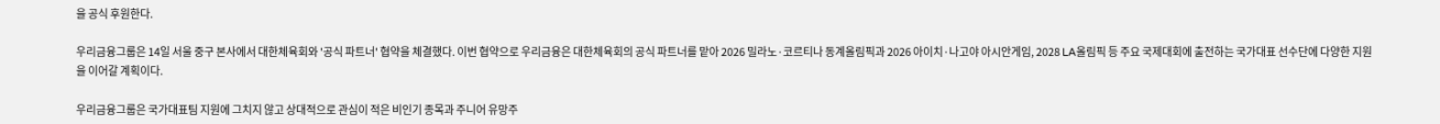을 공식 후원한다.

우리금융그룹은 14일 서울 중구 본사에서 대한체육회와 '공식 파트너' 협약을 체결했다. 이번 협약으로 우리금융은 대한체육회의 공식 파트너를 맡아 2026 밀라노·코르티나 동계올림픽과 2026 아이치·나고야 아시안게임, 2028 LA올림픽 등 주요 국제대회에 출전하는 국가대표 선수단에 다양한 지원을 이어갈 계획이다.

우리금융그룹은 국가대표팀 지원에 그치지 않고 상대적으로 관심이 적은 비인기 종목과 주니어 유망주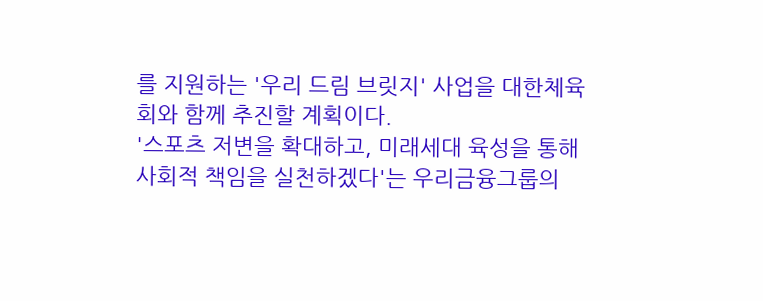를 지원하는 '우리 드림 브릿지' 사업을 대한체육회와 함께 추진할 계획이다.
'스포츠 저변을 확대하고, 미래세대 육성을 통해 사회적 책임을 실천하겠다'는 우리금융그룹의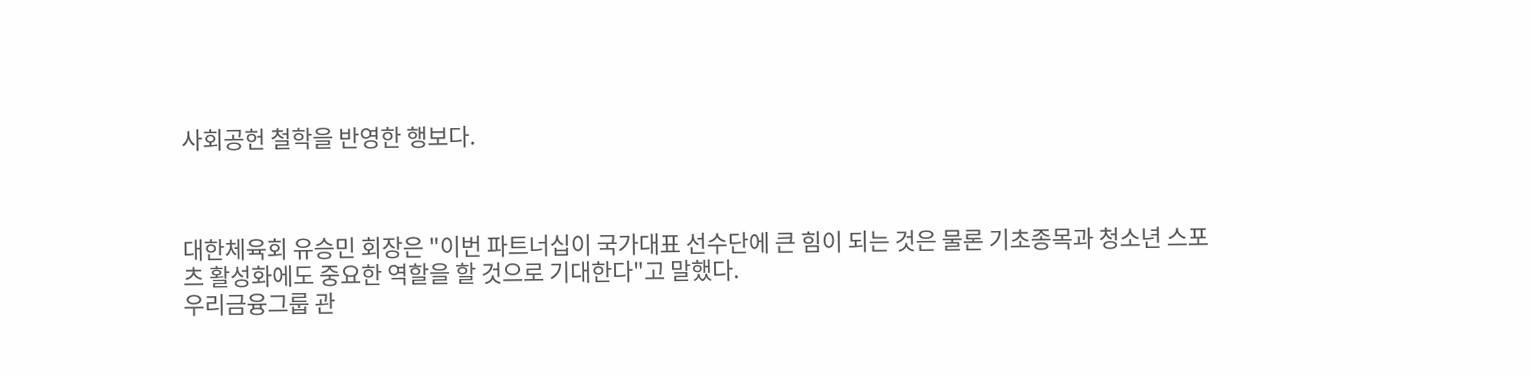사회공헌 철학을 반영한 행보다.



대한체육회 유승민 회장은 "이번 파트너십이 국가대표 선수단에 큰 힘이 되는 것은 물론 기초종목과 청소년 스포츠 활성화에도 중요한 역할을 할 것으로 기대한다"고 말했다.
우리금융그룹 관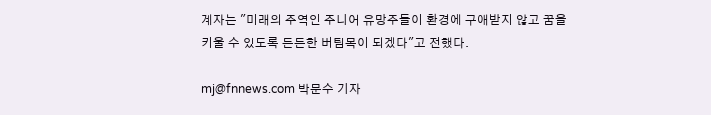계자는 "미래의 주역인 주니어 유망주들이 환경에 구애받지 않고 꿈을 키울 수 있도록 든든한 버팀목이 되겠다"고 전했다.

mj@fnnews.com 박문수 기자